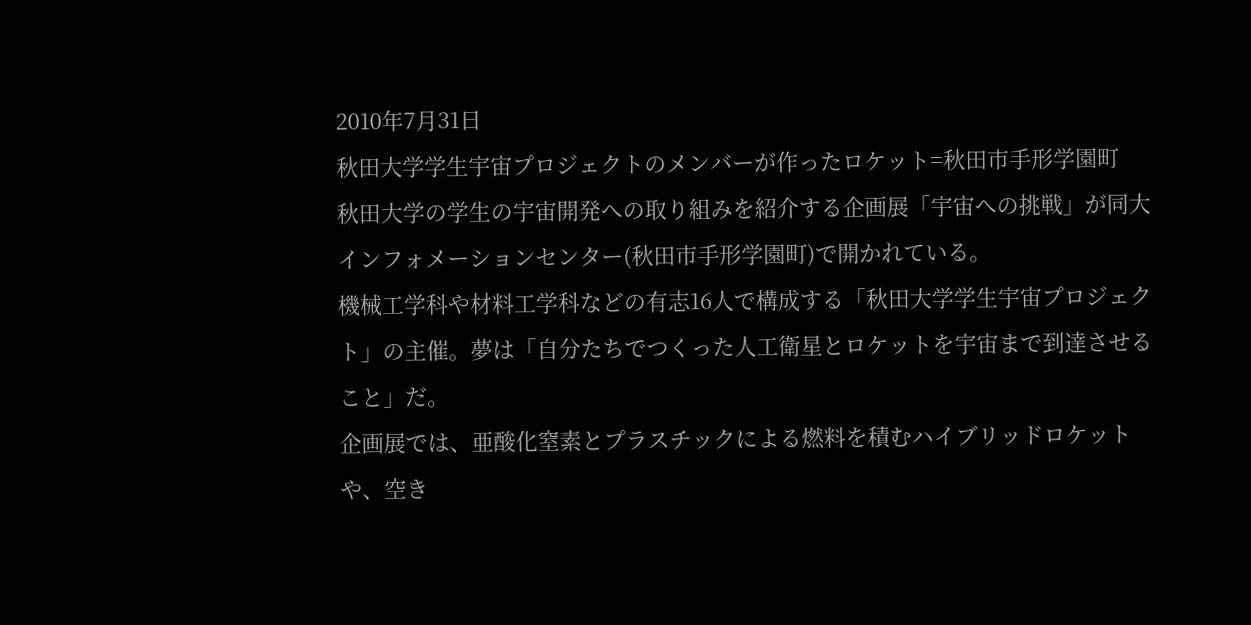2010年7月31日
秋田大学学生宇宙プロジェクトのメンバーが作ったロケット=秋田市手形学園町
秋田大学の学生の宇宙開発への取り組みを紹介する企画展「宇宙への挑戦」が同大インフォメーションセンター(秋田市手形学園町)で開かれている。
機械工学科や材料工学科などの有志16人で構成する「秋田大学学生宇宙プロジェクト」の主催。夢は「自分たちでつくった人工衛星とロケットを宇宙まで到達させること」だ。
企画展では、亜酸化窒素とプラスチックによる燃料を積むハイブリッドロケットや、空き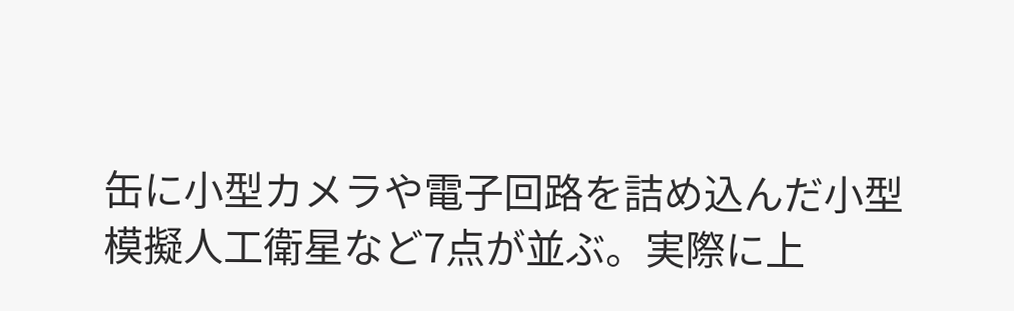缶に小型カメラや電子回路を詰め込んだ小型模擬人工衛星など7点が並ぶ。実際に上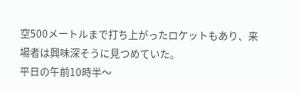空500メートルまで打ち上がったロケットもあり、来場者は興味深そうに見つめていた。
平日の午前10時半〜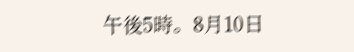午後5時。8月10日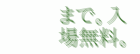まで。入場無料。